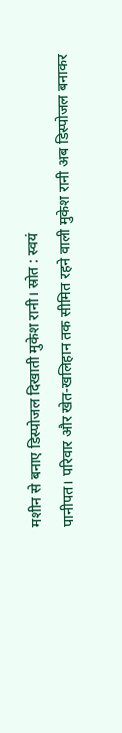मशीन से बनाए डिस्पोजल दिखाती मुकेश रानी। स्रोत : स्वयं
पानीपत। परिवार और खेत-खलिहान तक सीमित रहने वाली मुकेश रानी अब डिस्पोजल बनाकर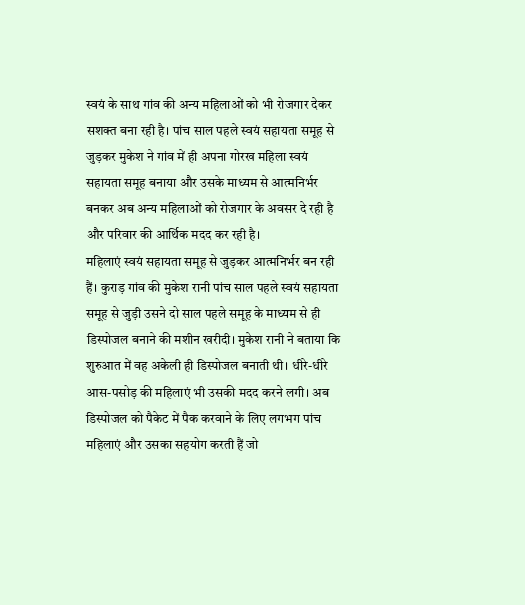स्वयं के साथ गांव की अन्य महिलाओं को भी रोजगार देकर सशक्त बना रही है। पांच साल पहले स्वयं सहायता समूह से जुड़कर मुकेश ने गांव में ही अपना गोरख महिला स्वयं सहायता समूह बनाया और उसके माध्यम से आत्मनिर्भर बनकर अब अन्य महिलाओं को रोजगार के अवसर दे रही है और परिवार की आर्थिक मदद कर रही है।
महिलाएं स्वयं सहायता समूह से जुड़कर आत्मनिर्भर बन रही हैं। कुराड़ गांव की मुकेश रानी पांच साल पहले स्वयं सहायता समूह से जुड़ी उसने दो साल पहले समूह के माध्यम से ही डिस्पोजल बनाने की मशीन खरीदी। मुकेश रानी ने बताया कि शुरुआत में वह अकेली ही डिस्पोजल बनाती थी। धीरे-धीरे आस-पसोड़ की महिलाएं भी उसकी मदद करने लगी। अब डिस्पोजल को पैकेट में पैक करवाने के लिए लगभग पांच महिलाएं और उसका सहयोग करती हैं जो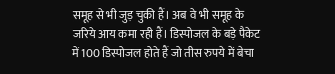समूह से भी जुड़ चुकी हैं। अब वे भी समूह के जरिये आय कमा रही हैं। डिस्पोजल के बड़े पैकेट में 100 डिस्पोजल होते हैं जो तीस रुपये में बेचा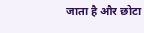जाता है और छोटा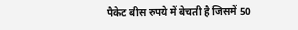पैकेट बीस रुपये में बेचती है जिसमें 50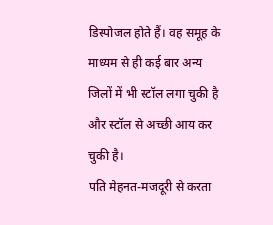डिस्पोजल होते हैं। वह समूह के माध्यम से ही कई बार अन्य जिलों में भी स्टॉल लगा चुकी है और स्टॉल से अच्छी आय कर चुकी है।
पति मेहनत-मजदूरी से करता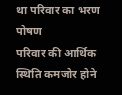था परिवार का भरण पोषण
परिवार की आर्थिक स्थिति कमजोर होने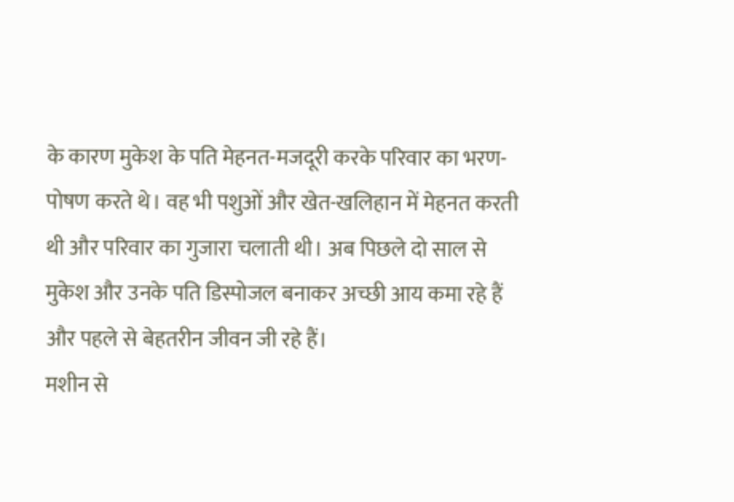के कारण मुकेश के पति मेहनत-मजदूरी करके परिवार का भरण-पोषण करते थे। वह भी पशुओं और खेत-खलिहान में मेहनत करती थी और परिवार का गुजारा चलाती थी। अब पिछले दो साल से मुकेश और उनके पति डिस्पोजल बनाकर अच्छी आय कमा रहे हैं और पहले से बेहतरीन जीवन जी रहे हैं।
मशीन से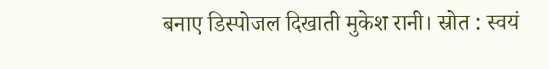बनाए डिस्पोजल दिखाती मुकेश रानी। स्रोत : स्वयं